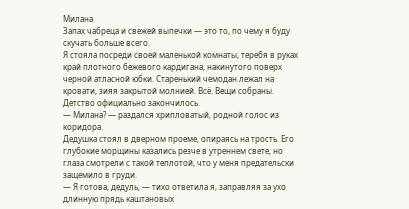Милана
Запах чабреца и свежей выпечки — это то, по чему я буду скучать больше всего.
Я стояла посреди своей маленькой комнаты, теребя в руках край плотного бежевого кардигана, накинутого поверх черной атласной юбки. Старенький чемодан лежал на кровати, зияя закрытой молнией. Всё. Вещи собраны. Детство официально закончилось.
— Милана? — раздался хрипловатый, родной голос из коридора.
Дедушка стоял в дверном проеме, опираясь на трость. Его глубокие морщины казались резче в утреннем свете, но глаза смотрели с такой теплотой, что у меня предательски защемило в груди.
— Я готова, дедуль, — тихо ответила я, заправляя за ухо длинную прядь каштановых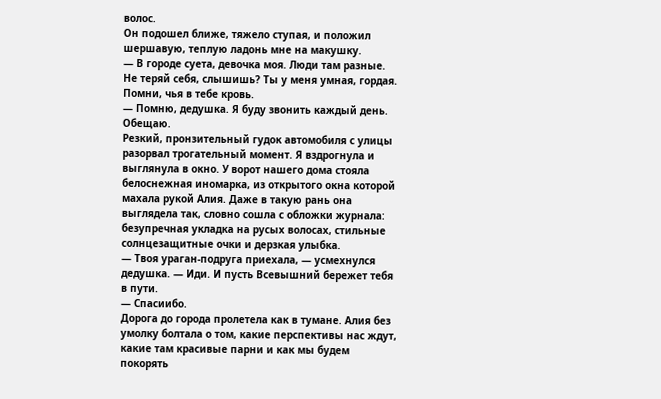волос.
Он подошел ближе, тяжело ступая, и положил шершавую, теплую ладонь мне на макушку.
— В городе суета, девочка моя. Люди там разные. Не теряй себя, слышишь? Ты у меня умная, гордая. Помни, чья в тебе кровь.
— Помню, дедушка. Я буду звонить каждый день. Обещаю.
Резкий, пронзительный гудок автомобиля с улицы разорвал трогательный момент. Я вздрогнула и выглянула в окно. У ворот нашего дома стояла белоснежная иномарка, из открытого окна которой махала рукой Алия. Даже в такую рань она выглядела так, словно сошла с обложки журнала: безупречная укладка на русых волосах, стильные солнцезащитные очки и дерзкая улыбка.
— Твоя ураган-подруга приехала, — усмехнулся дедушка. — Иди. И пусть Всевышний бережет тебя в пути.
— Спасиибо.
Дорога до города пролетела как в тумане. Алия без умолку болтала о том, какие перспективы нас ждут, какие там красивые парни и как мы будем покорять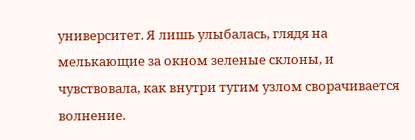университет. Я лишь улыбалась, глядя на мелькающие за окном зеленые склоны, и чувствовала, как внутри тугим узлом сворачивается волнение.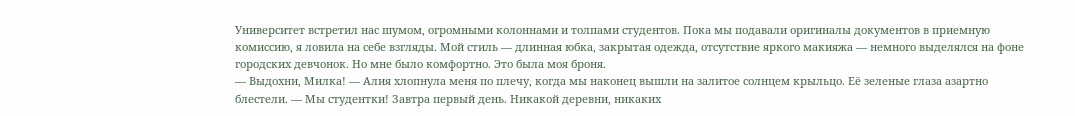Университет встретил нас шумом, огромными колоннами и толпами студентов. Пока мы подавали оригиналы документов в приемную комиссию, я ловила на себе взгляды. Мой стиль — длинная юбка, закрытая одежда, отсутствие яркого макияжа — немного выделялся на фоне городских девчонок. Но мне было комфортно. Это была моя броня.
— Выдохни, Милка! — Алия хлопнула меня по плечу, когда мы наконец вышли на залитое солнцем крыльцо. Её зеленые глаза азартно блестели. — Мы студентки! Завтра первый день. Никакой деревни, никаких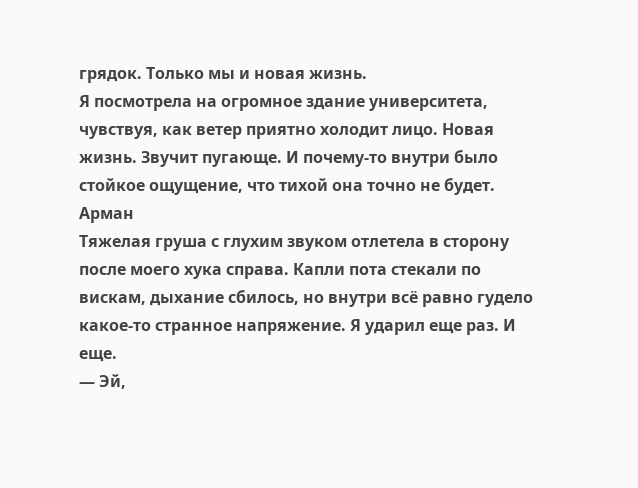грядок. Только мы и новая жизнь.
Я посмотрела на огромное здание университета, чувствуя, как ветер приятно холодит лицо. Новая жизнь. Звучит пугающе. И почему-то внутри было стойкое ощущение, что тихой она точно не будет.
Арман
Тяжелая груша с глухим звуком отлетела в сторону после моего хука справа. Капли пота стекали по вискам, дыхание сбилось, но внутри всё равно гудело какое-то странное напряжение. Я ударил еще раз. И еще.
— Эй,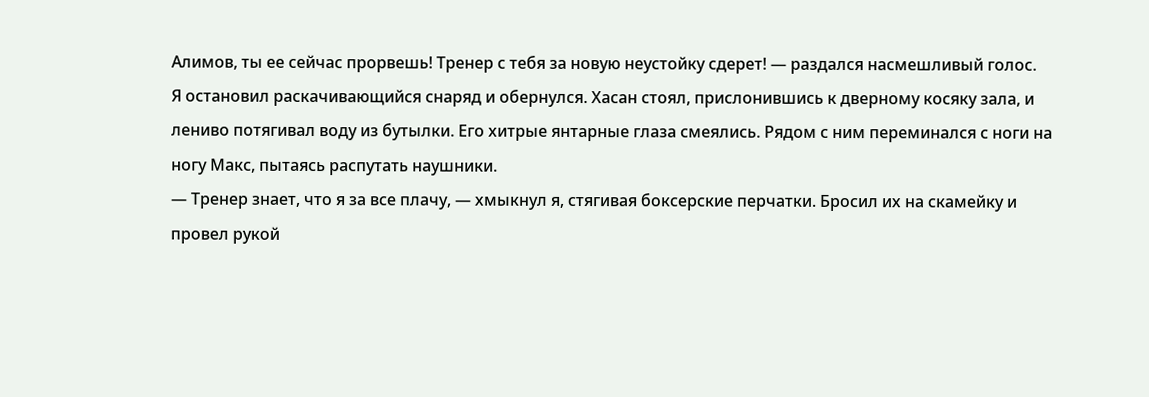Алимов, ты ее сейчас прорвешь! Тренер с тебя за новую неустойку сдерет! — раздался насмешливый голос.
Я остановил раскачивающийся снаряд и обернулся. Хасан стоял, прислонившись к дверному косяку зала, и лениво потягивал воду из бутылки. Его хитрые янтарные глаза смеялись. Рядом с ним переминался с ноги на ногу Макс, пытаясь распутать наушники.
— Тренер знает, что я за все плачу, — хмыкнул я, стягивая боксерские перчатки. Бросил их на скамейку и провел рукой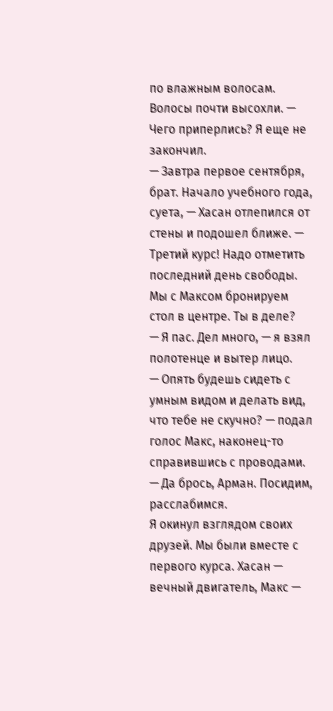по влажным волосам. Волосы почти высохли. — Чего приперлись? Я еще не закончил.
— Завтра первое сентября, брат. Начало учебного года, суета, — Хасан отлепился от стены и подошел ближе. — Третий курс! Надо отметить последний день свободы. Мы с Максом бронируем стол в центре. Ты в деле?
— Я пас. Дел много, — я взял полотенце и вытер лицо.
— Опять будешь сидеть с умным видом и делать вид, что тебе не скучно? — подал голос Макс, наконец-то справившись с проводами. — Да брось, Арман. Посидим, расслабимся.
Я окинул взглядом своих друзей. Мы были вместе с первого курса. Хасан — вечный двигатель, Макс —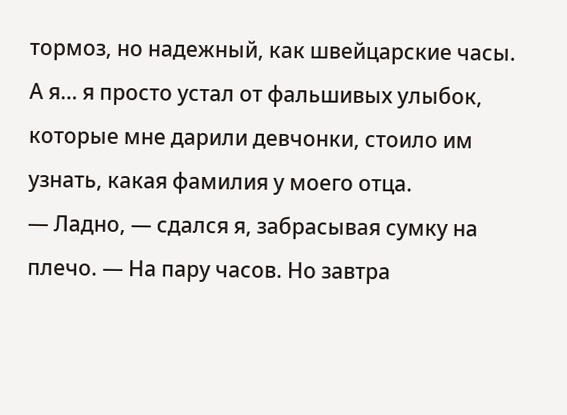тормоз, но надежный, как швейцарские часы. А я… я просто устал от фальшивых улыбок, которые мне дарили девчонки, стоило им узнать, какая фамилия у моего отца.
— Ладно, — сдался я, забрасывая сумку на плечо. — На пару часов. Но завтра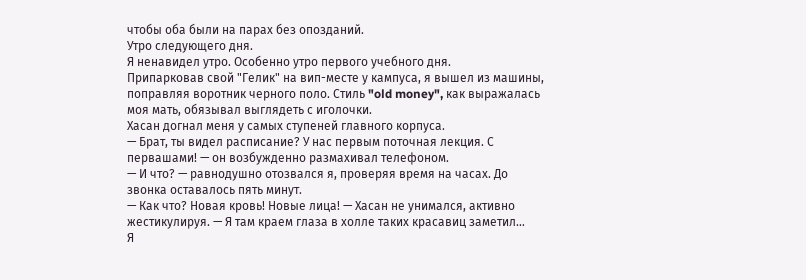чтобы оба были на парах без опозданий.
Утро следующего дня.
Я ненавидел утро. Особенно утро первого учебного дня.
Припарковав свой "Гелик" на вип-месте у кампуса, я вышел из машины, поправляя воротник черного поло. Стиль "old money", как выражалась моя мать, обязывал выглядеть с иголочки.
Хасан догнал меня у самых ступеней главного корпуса.
— Брат, ты видел расписание? У нас первым поточная лекция. С первашами! — он возбужденно размахивал телефоном.
— И что? — равнодушно отозвался я, проверяя время на часах. До звонка оставалось пять минут.
— Как что? Новая кровь! Новые лица! — Хасан не унимался, активно жестикулируя. — Я там краем глаза в холле таких красавиц заметил…
Я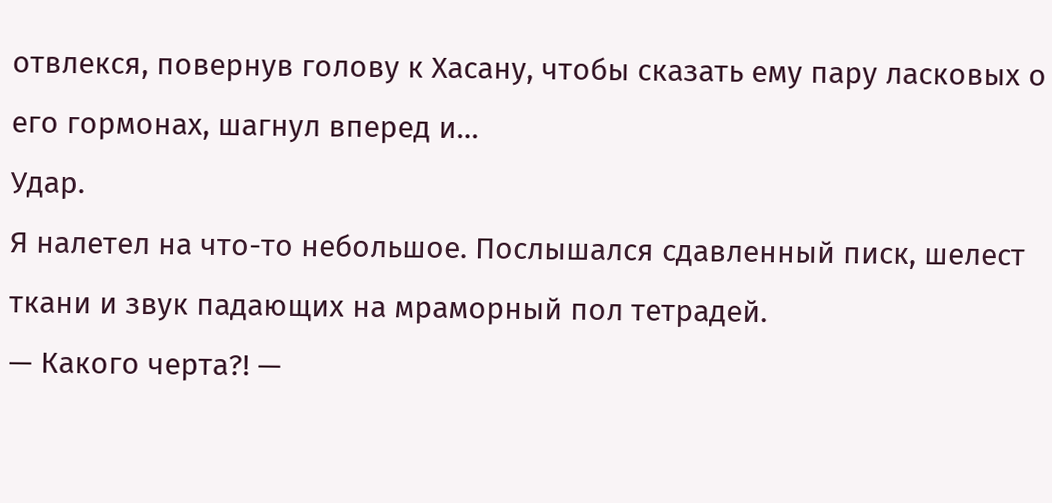отвлекся, повернув голову к Хасану, чтобы сказать ему пару ласковых о его гормонах, шагнул вперед и…
Удар.
Я налетел на что-то небольшое. Послышался сдавленный писк, шелест ткани и звук падающих на мраморный пол тетрадей.
— Какого черта?! —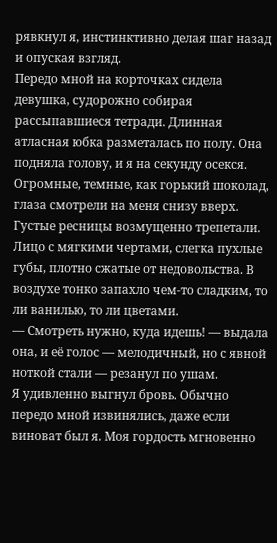рявкнул я, инстинктивно делая шаг назад и опуская взгляд.
Передо мной на корточках сидела девушка, судорожно собирая рассыпавшиеся тетради. Длинная атласная юбка разметалась по полу. Она подняла голову, и я на секунду осекся.
Огромные, темные, как горький шоколад, глаза смотрели на меня снизу вверх. Густые ресницы возмущенно трепетали. Лицо с мягкими чертами, слегка пухлые губы, плотно сжатые от недовольства. В воздухе тонко запахло чем-то сладким, то ли ванилью, то ли цветами.
— Смотреть нужно, куда идешь! — выдала она, и её голос — мелодичный, но с явной ноткой стали — резанул по ушам.
Я удивленно выгнул бровь. Обычно передо мной извинялись, даже если виноват был я. Моя гордость мгновенно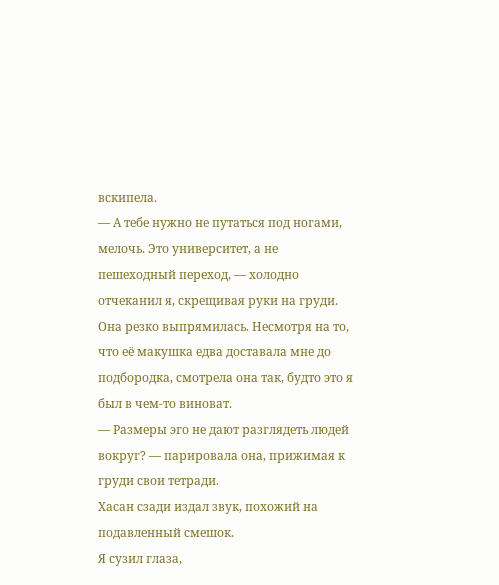вскипела.
— А тебе нужно не путаться под ногами, мелочь. Это университет, а не пешеходный переход, — холодно отчеканил я, скрещивая руки на груди.
Она резко выпрямилась. Несмотря на то, что её макушка едва доставала мне до подбородка, смотрела она так, будто это я был в чем-то виноват.
— Размеры эго не дают разглядеть людей вокруг? — парировала она, прижимая к груди свои тетради.
Хасан сзади издал звук, похожий на подавленный смешок.
Я сузил глаза,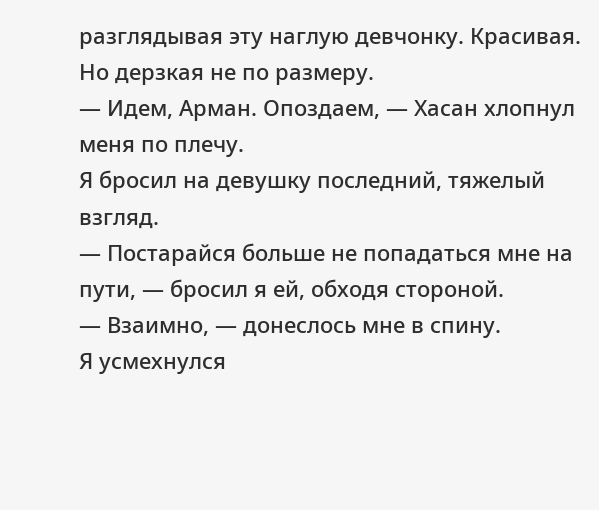разглядывая эту наглую девчонку. Красивая. Но дерзкая не по размеру.
— Идем, Арман. Опоздаем, — Хасан хлопнул меня по плечу.
Я бросил на девушку последний, тяжелый взгляд.
— Постарайся больше не попадаться мне на пути, — бросил я ей, обходя стороной.
— Взаимно, — донеслось мне в спину.
Я усмехнулся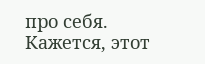про себя. Кажется, этот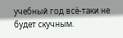учебный год всё-таки не будет скучным.